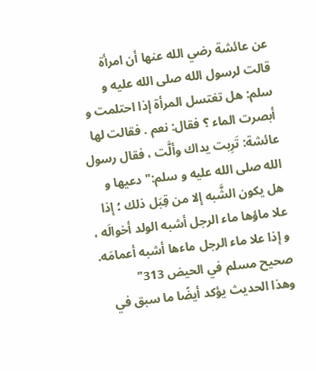عن عائشة رضي الله عنها أن امرأة قالت لرسول الله صلى الله عليه و سلم: هل تغتسل المرأة إذا احتلمت و أبصرت الماء ؟ فقال: نعم . فقالت لها عائشة: تَرِبت يداك وألَّت ، فقال رسول الله صلى الله عليه و سلم:"دعيها و هل يكون الشَّبه إلا من قِبَل ذلك ؛ إذا علا ماؤها ماء الرجل أشبه الولد أخوالَه ، و إذا علا ماء الرجل ماءها أشبه أعمامَه. صحيح مسلم في الحيض 313"
وهذا الحديث يؤكد أيضًا ما سبق في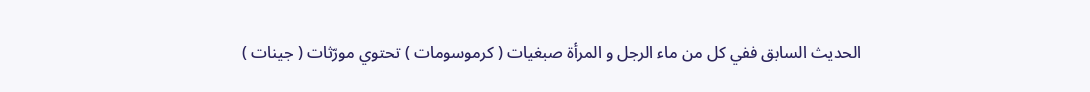الحديث السابق ففي كل من ماء الرجل و المرأة صبغيات ( كرموسومات ) تحتوي مورّثات ( جينات )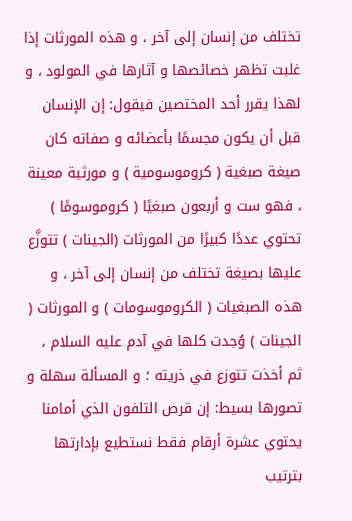تختلف من إنسان إلى آخر ، و هذه المورثات إذا غلبت تظهر خصائصها و آثارها في المولود ، و لهذا يقرر أحد المختصين فيقول: إن الإنسان قبل أن يكون مجسمًا بأعضائه و صفاته كان صيغة صبغية ( كروموسومية ) و مورثية معينة ، فهو ست و أربعون صبغيًا ( كروموسومًا ) تحتوي عددًا كبيرًا من المورثات (الجينات ) تتوزَّع عليها بصيغة تختلف من إنسان إلى آخر ، و هذه الصبغيات ( الكروموسومات ) و المورثات ( الجينات ) وُجدت كلها في آدم عليه السلام ، ثم أخذت تتوزع في ذريته ؛ و المسألة سهلة و تصورها بسيط: إن قرص التلفون الذي أمامنا يحتوي عشرة أرقام فقط نستطيع بإدارتها بترتيب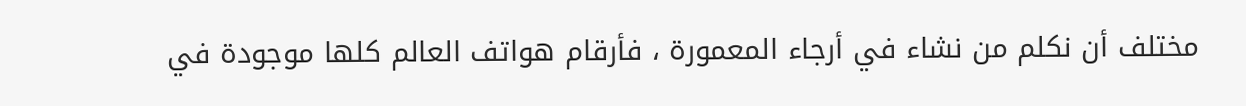مختلف أن نكلم من نشاء في أرجاء المعمورة ، فأرقام هواتف العالم كلها موجودة في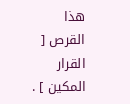هذا القرص [ القرار المكين ] .